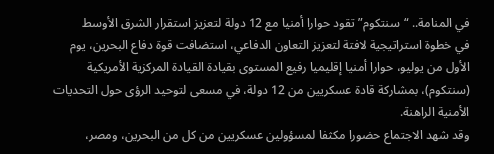في المنامة.. “سنتكوم” تقود حوارا أمنيا مع 12 دولة لتعزيز استقرار الشرق الأوسط
في خطوة استراتيجية لافتة لتعزيز التعاون الدفاعي، استضافت قوة دفاع البحرين، يوم الأول من يوليو، حوارا أمنيا إقليميا رفيع المستوى بقيادة القيادة المركزية الأمريكية (سنتكوم)، بمشاركة قادة عسكريين من 12 دولة، في مسعى لتوحيد الرؤى حول التحديات الأمنية الراهنة.
وقد شهد الاجتماع حضورا مكثفا لمسؤولين عسكريين من كل من البحرين، ومصر،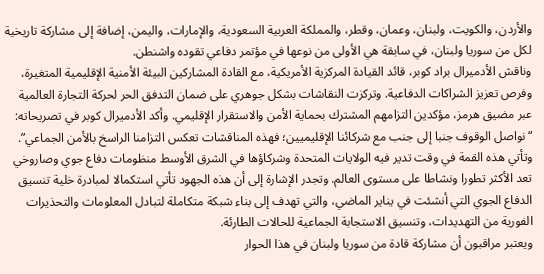والأردن، والكويت، ولبنان، وعمان، وقطر، والمملكة العربية السعودية، والإمارات، واليمن، إضافة إلى مشاركة تاريخية لكل من سوريا ولبنان، في سابقة هي الأولى من نوعها في مؤتمر دفاعي تقوده واشنطن.
وناقش الأدميرال براد كوبر، قائد القيادة المركزية الأمريكية، مع القادة المشاركين البيئة الأمنية الإقليمية المتغيرة، وفرص تعزيز الشراكات الدفاعية. وتركزت النقاشات بشكل جوهري على ضمان التدفق الحر لحركة التجارة العالمية عبر مضيق هرمز، مؤكدين التزامهم المشترك بحماية الأمن والاستقرار الإقليمي. وأكد الأدميرال كوبر في تصريحاته: “نواصل الوقوف جنبا إلى جنب مع شركائنا الإقليميين؛ فهذه المناقشات تعكس التزامنا الراسخ بالأمن الجماعي”.
وتأتي هذه القمة في وقت تدير فيه الولايات المتحدة وشركاؤها في الشرق الأوسط منظومات دفاع جوي وصاروخي تعد الأكثر تطورا ونشاطا على مستوى العالم. وتجدر الإشارة إلى أن هذه الجهود تأتي استكمالا لمبادرة خلية تنسيق الدفاع الجوي التي أنشئت في يناير الماضي، والتي تهدف إلى بناء شبكة متكاملة لتبادل المعلومات والتحذيرات الفورية من التهديدات، وتنسيق الاستجابة الجماعية للحالات الطارئة.
ويعتبر مراقبون أن مشاركة قادة من سوريا ولبنان في هذا الحوار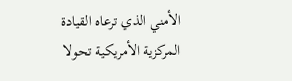الأمني الذي ترعاه القيادة المركزية الأمريكية تحولا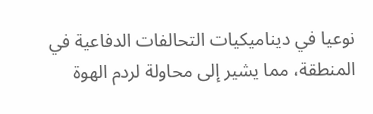نوعيا في ديناميكيات التحالفات الدفاعية في المنطقة، مما يشير إلى محاولة لردم الهوة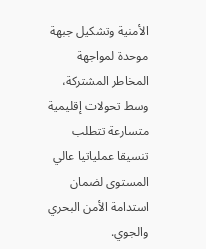الأمنية وتشكيل جبهة موحدة لمواجهة المخاطر المشتركة، وسط تحولات إقليمية متسارعة تتطلب تنسيقا عملياتيا عالي المستوى لضمان استدامة الأمن البحري والجوي.